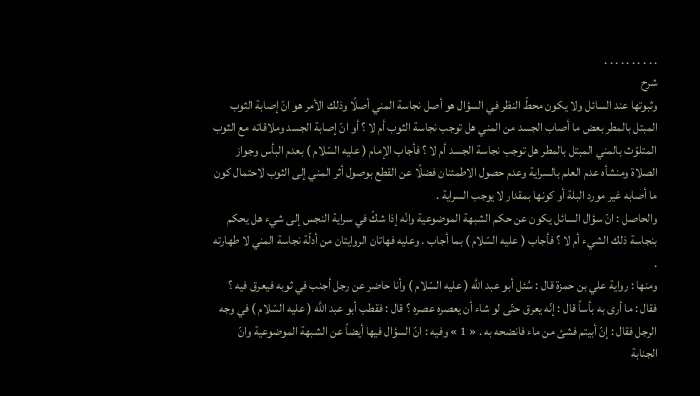. . . . . . . . . .
شرح
وثبوتها عند السائل ولا يكون محطّ النظر في السؤال هو أصل نجاسة المني أصلًا وذلك الأمر هو انّ إصابة الثوب المبتل بالمطر بعض ما أصاب الجسد من المني هل توجب نجاسة الثوب أم لا ؟ أو انّ إصابة الجسد وملاقاته مع الثوب المتلوّث بالمني المبتل بالمطر هل توجب نجاسة الجسد أم لا ؟ فأجاب الإمام ( عليه السّلام ) بعدم البأس وجواز الصلاة ومنشأه عدم العلم بالسراية وعدم حصول الاطمئنان فضلًا عن القطع بوصول أثر المني إلى الثوب لاحتمال كون ما أصابه غير مورد البلة أو كونها بمقدار لا يوجب السراية .
والحاصل : انّ سؤال السائل يكون عن حكم الشبهة الموضوعية وانّه إذا شكّ في سراية النجس إلى شيء هل يحكم بنجاسة ذلك الشيء أم لا ؟ فأجاب ( عليه السّلام ) بما أجاب . وعليه فهاتان الروايتان من أدلّة نجاسة المني لا طهارته .
ومنها : رواية علي بن حمزة قال : سُئل أبو عبد اللَّه ( عليه السّلام ) وأنا حاضر عن رجل أجنب في ثوبه فيعرق فيه ؟ فقال : ما أرى به بأساً قال : إنّه يعرق حتّى لو شاء أن يعصره عصره ؟ قال : فقطب أبو عبد اللَّه ( عليه السّلام ) في وجه الرجل فقال : إنّ أبيتم فشئ من ماء فانضحه به . « 1 » وفيه : انّ السؤال فيها أيضاً عن الشبهة الموضوعية وانّ الجنابة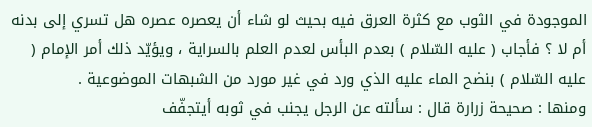الموجودة في الثوب مع كثرة العرق فيه بحيث لو شاء أن يعصره عصره هل تسري إلى بدنه أم لا ؟ فأجاب ( عليه السّلام ) بعدم البأس لعدم العلم بالسراية ، ويؤيّد ذلك أمر الإمام ( عليه السّلام ) بنضح الماء عليه الذي ورد في غير مورد من الشبهات الموضوعية .
ومنها : صحيحة زرارة قال : سألته عن الرجل يجنب في ثوبه أيتجفّف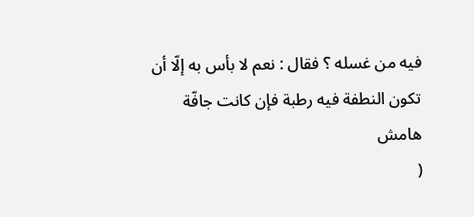فيه من غسله ؟ فقال : نعم لا بأس به إلّا أن تكون النطفة فيه رطبة فإن كانت جافّة
هامش
(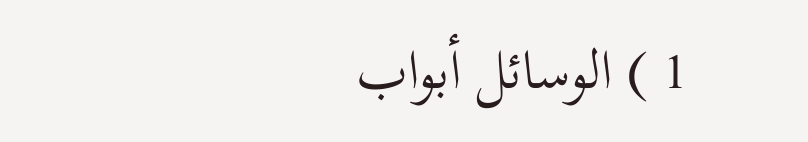1 ) الوسائل أبواب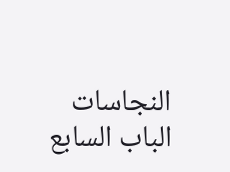النجاسات الباب السابع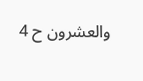والعشرون ح 4